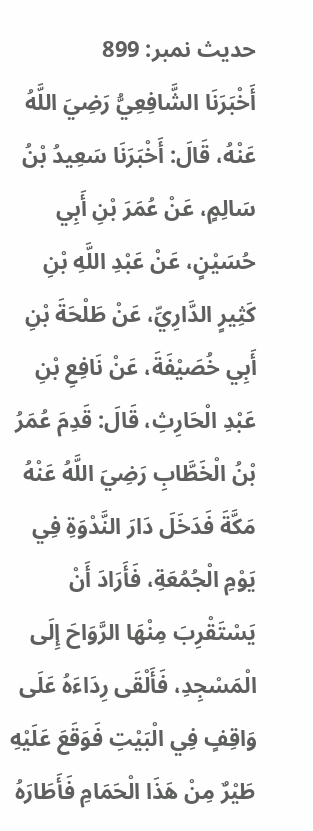حدیث نمبر: 899
أَخْبَرَنَا الشَّافِعِيُّ رَضِيَ اللَّهُ عَنْهُ، قَالَ: أَخْبَرَنَا سَعِيدُ بْنُ سَالِمٍ، عَنْ عُمَرَ بْنِ أَبِي حُسَيْنٍ، عَنْ عَبْدِ اللَّهِ بْنِ كَثِيرٍ الدَّارِيِّ، عَنْ طَلْحَةَ بْنِ أَبِي خُصَيْفَةَ، عَنْ نَافِعِ بْنِ عَبْدِ الْحَارِثِ، قَالَ: قَدِمَ عُمَرُ بْنُ الْخَطَّابِ رَضِيَ اللَّهُ عَنْهُ مَكَّةَ فَدَخَلَ دَارَ النَّدْوَةِ فِي يَوْمِ الْجُمُعَةِ، فَأَرَادَ أَنْ يَسْتَقْرِبَ مِنْهَا الرَّوَاحَ إِلَى الْمَسْجِدِ، فَأَلْقَى رِدَاءَهُ عَلَى وَاقِفٍ فِي الْبَيْتِ فَوَقَعَ عَلَيْهِ طَيْرٌ مِنْ هَذَا الْحَمَامِ فَأَطَارَهُ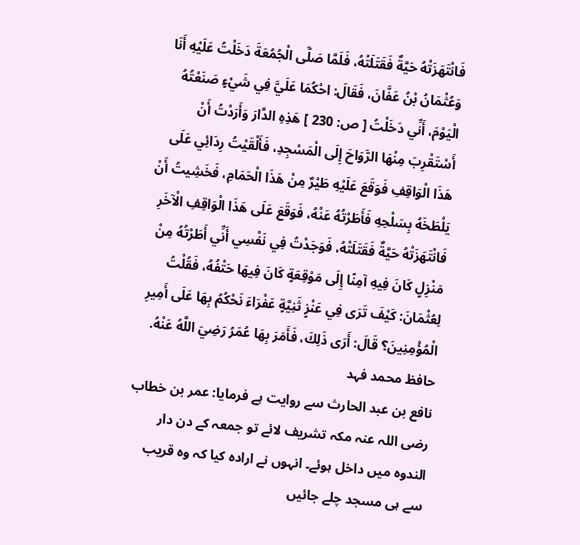فَانْتَهَزَتْهُ حَيَّةٌ فَقَتَلَتْهُ، فَلَمَّا صَلَّى الْجُمُعَةَ دَخَلْتُ عَلَيْهِ أَنَا وَعُثْمَانُ بْنُ عَفَّانَ، فَقَالَ: احْكُمَا عَلَيَّ فِي شَيْءٍ صَنَعْتُهُ الْيَوْمَ، أَنِّي دَخَلْتُ [ ص: 230 ] هَذِهِ الدَّارَ وَأَرَدْتُ أَنْ أَسْتَقْرِبَ مِنْهَا الرَّوَاحَ إِلَى الْمَسْجِدِ، فَأَلْقَيْتُ رِدَائِي عَلَى هَذَا الْوَاقِفِ فَوَقَعَ عَلَيْهِ طَيْرٌ مِنْ هَذَا الْحَمَامِ، فَخَشِيتُ أَنْ يَلْطَخَهُ بِسَلْحِهِ فَأَطَرْتُهُ عَنْهُ، فَوَقَعَ عَلَى هَذَا الْوَاقِفِ الْآخَرِ فَانْتَهَزَتْهُ حَيَّةٌ فَقَتَلَتْهُ، فَوَجَدْتُ فِي نَفْسِي أَنِّي أَطَرْتُهُ مِنْ مَنْزِلٍ كَانَ فِيهِ آمِنًا إِلَى مَوْقِعَةٍ كَانَ فِيهَا حَتْفُهُ، فَقُلْتُ لِعُثْمَانَ: كَيْفَ تَرَى فِي عَنْزٍ ثَنِيَّةٍ عَفْرَاءَ نَحْكُمُ بِهَا عَلَى أَمِيرِ الْمُؤْمِنِينَ؟ قَالَ: أَرَى ذَلِكَ، فَأَمَرَ بِهَا عُمَرُ رَضِيَ اللَّهُ عَنْهُ.
حافظ محمد فہد
نافع بن عبد الحارث سے روایت ہے فرمایا: عمر بن خطاب رضی اللہ عنہ مکہ تشریف لائے تو جمعہ کے دن دار الندوہ میں داخل ہوئے۔ انہوں نے ارادہ کیا کہ وہ قریب سے ہی مسجد چلے جائیں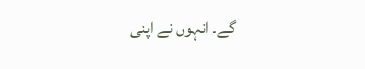گے۔ انہوں نے اپنی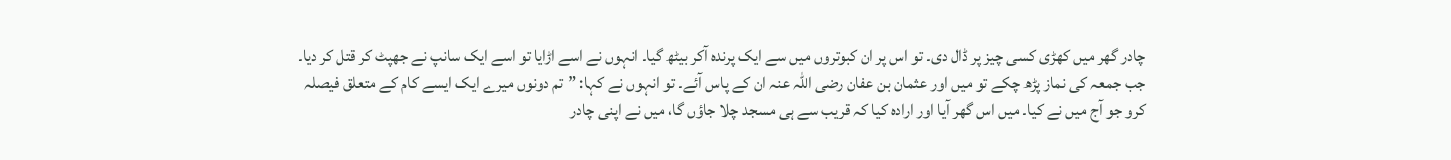چادر گھر میں کھڑی کسی چیز پر ڈال دی۔ تو اس پر ان کبوتروں میں سے ایک پرندہ آکر بیٹھ گیا۔ انہوں نے اسے اڑایا تو اسے ایک سانپ نے جھپٹ کر قتل کر دیا۔ جب جمعہ کی نماز پڑھ چکے تو میں اور عثمان بن عفان رضی اللہ عنہ ان کے پاس آئے۔ تو انہوں نے کہا: ”تم دونوں میرے ایک ایسے کام کے متعلق فیصلہ کرو جو آج میں نے کیا۔ میں اس گھر آیا اور ارادہ کیا کہ قریب سے ہی مسجد چلا جاؤں گا، میں نے اپنی چادر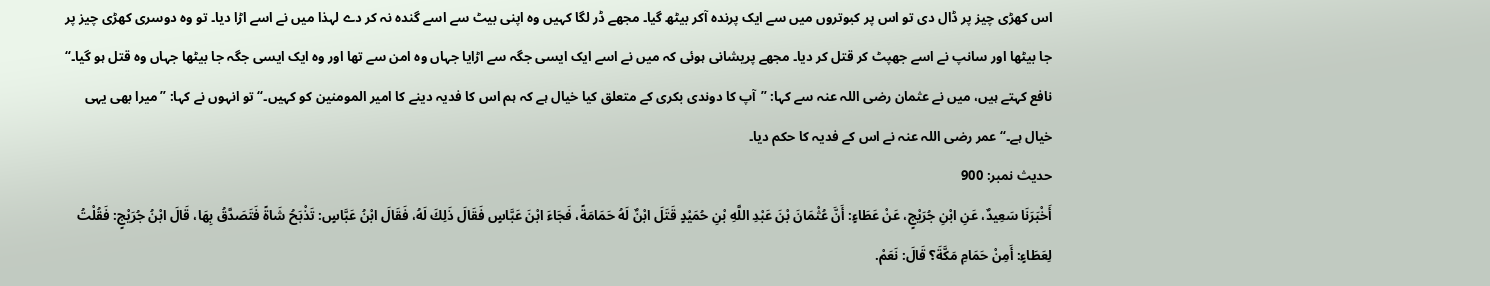اس کھڑی چیز پر ڈال دی تو اس پر کبوتروں میں سے ایک پرندہ آکر بیٹھ گیا۔ مجھے ڈر لگا کہیں وہ اپنی بیٹ سے اسے گندہ نہ کر دے لہذا میں نے اسے اڑا دیا۔ تو وہ دوسری کھڑی چیز پر جا بیٹھا اور سانپ نے اسے جھپٹ کر قتل کر دیا۔ مجھے پریشانی ہوئی کہ میں نے اسے ایک ایسی جگہ سے اڑایا جہاں وہ امن سے تھا اور وہ ایک ایسی جگہ جا بیٹھا جہاں وہ قتل ہو گیا۔“ نافع کہتے ہیں، میں نے عثمان رضی اللہ عنہ سے کہا: ”آپ کا دوندی بکری کے متعلق کیا خیال ہے کہ ہم اس کا فدیہ دینے کا امیر المومنین کو کہیں۔“ تو انہوں نے کہا: ”میرا بھی یہی خیال ہے۔“ عمر رضی اللہ عنہ نے اس کے فدیہ کا حکم دیا۔
حدیث نمبر: 900
أَخْبَرَنَا سَعِيدٌ، عَنِ ابْنِ جُرَيْجٍ، عَنْ عَطَاءٍ: أَنَّ عُثْمَانَ بْنَ عَبْدِ اللَّهِ بْنِ حُمَيْدٍ قَتَلَ ابْنٌ لَهُ حَمَامَةً، فَجَاءَ ابْنَ عَبَّاسٍ فَقَالَ ذَلِكَ لَهُ، فَقَالَ ابْنُ عَبَّاسٍ: تَذْبَحُ شَاةً فَتَصَدَّقُ بِهَا، قَالَ ابْنُ جُرَيْجٍ: فَقُلْتُ لِعَطَاءٍ: أَمِنْ حَمَامِ مَكَّةَ؟ قَالَ: نَعَمْ.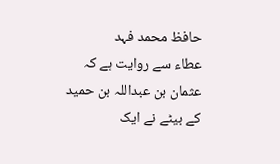حافظ محمد فہد
عطاء سے روایت ہے کہ عثمان بن عبداللہ بن حمید کے بیٹے نے ایک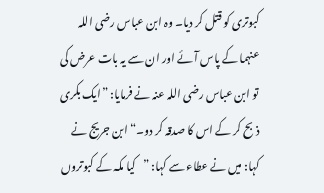کبوتری کو قتل کر دیا۔ وہ ابن عباس رضی اللہ عنہما کے پاس آئے اور ان سے یہ بات عرض کی تو ابن عباس رضی اللہ عنہ نے فرمایا: ”ایک بکری ذبح کر کے اس کا صدقہ کر دو۔“ ابن جریج نے کہا: میں نے عطاء سے کہا: ”کیا مکہ کے کبوتروں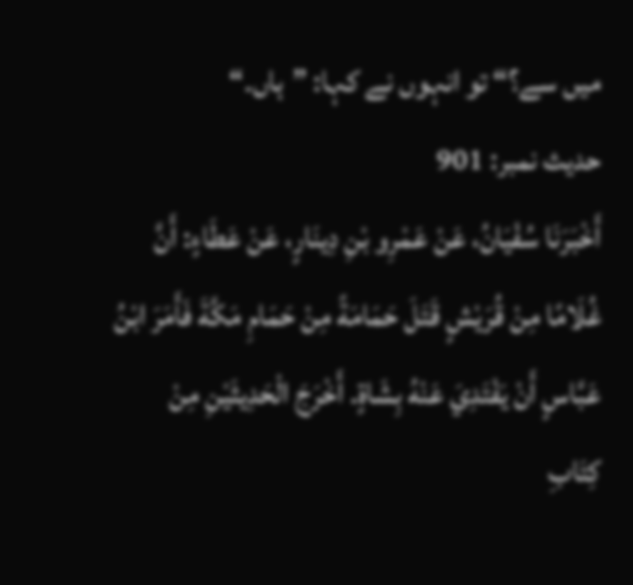میں سے؟“ تو انہوں نے کہا: ”ہاں۔“
حدیث نمبر: 901
أَخْبَرَنَا سُفْيَانُ، عَنْ عَمْرِو بْنِ دِينَارٍ، عَنْ عَطَاءٍ: أَنَّ غُلَامًا مِنْ قُرَيْشٍ قَتَلَ حَمَامَةً مِنْ حَمَامِ مَكَّةَ فَأَمَرَ ابْنُ عَبَّاسٍ أَنْ يَفْتَدِيَ عَنْهُ بِشَاةٍ. أَخْرَجَ الْحَدِيثَيْنِ مِنْ كِتَابِ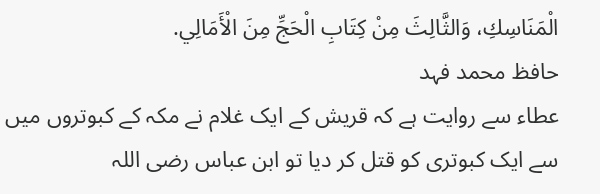الْمَنَاسِكِ، وَالثَّالِثَ مِنْ كِتَابِ الْحَجِّ مِنَ الْأَمَالِي.
حافظ محمد فہد
عطاء سے روایت ہے کہ قریش کے ایک غلام نے مکہ کے کبوتروں میں سے ایک کبوتری کو قتل کر دیا تو ابن عباس رضی اللہ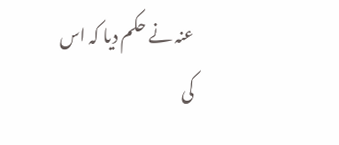عنہ نے حکم دیا کہ اس کی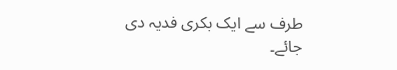طرف سے ایک بکری فدیہ دی جائے۔